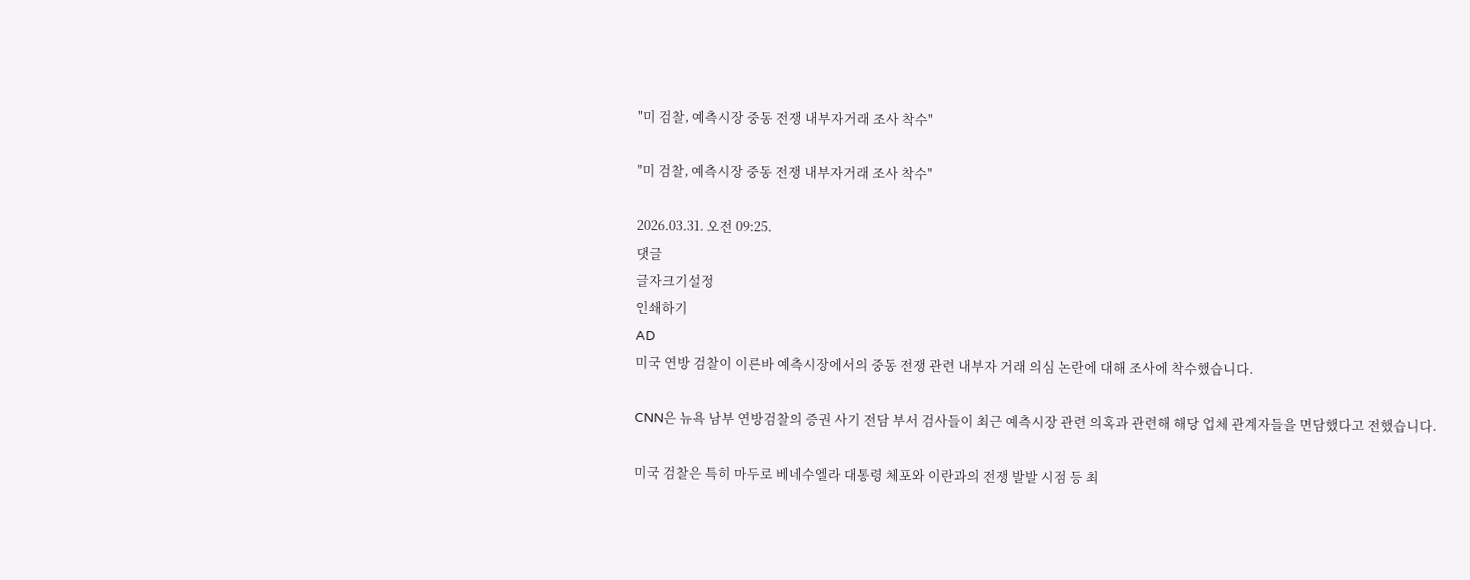"미 검찰, 예측시장 중동 전쟁 내부자거래 조사 착수"

"미 검찰, 예측시장 중동 전쟁 내부자거래 조사 착수"

2026.03.31. 오전 09:25.
댓글
글자크기설정
인쇄하기
AD
미국 연방 검찰이 이른바 예측시장에서의 중동 전쟁 관련 내부자 거래 의심 논란에 대해 조사에 착수했습니다.

CNN은 뉴욕 남부 연방검찰의 증권 사기 전담 부서 검사들이 최근 예측시장 관련 의혹과 관련해 해당 업체 관계자들을 면담했다고 전했습니다.

미국 검찰은 특히 마두로 베네수엘라 대통령 체포와 이란과의 전쟁 발발 시점 등 최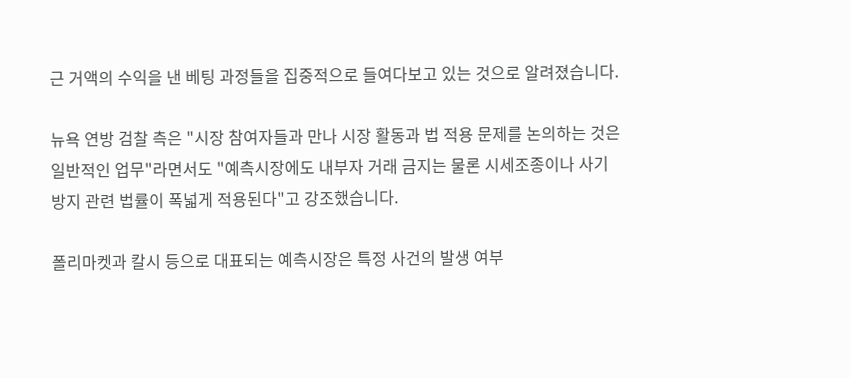근 거액의 수익을 낸 베팅 과정들을 집중적으로 들여다보고 있는 것으로 알려졌습니다.

뉴욕 연방 검찰 측은 "시장 참여자들과 만나 시장 활동과 법 적용 문제를 논의하는 것은 일반적인 업무"라면서도 "예측시장에도 내부자 거래 금지는 물론 시세조종이나 사기 방지 관련 법률이 폭넓게 적용된다"고 강조했습니다.

폴리마켓과 칼시 등으로 대표되는 예측시장은 특정 사건의 발생 여부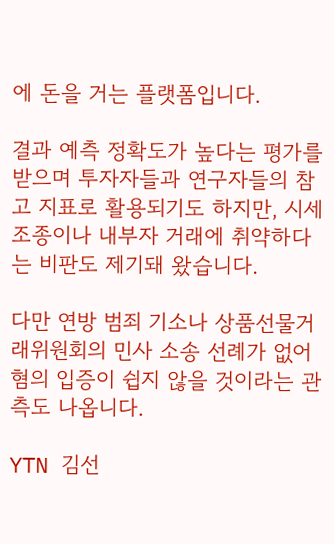에 돈을 거는 플랫폼입니다.

결과 예측 정확도가 높다는 평가를 받으며 투자자들과 연구자들의 참고 지표로 활용되기도 하지만, 시세 조종이나 내부자 거래에 취약하다는 비판도 제기돼 왔습니다.

다만 연방 범죄 기소나 상품선물거래위원회의 민사 소송 선례가 없어 혐의 입증이 쉽지 않을 것이라는 관측도 나옵니다.

YTN 김선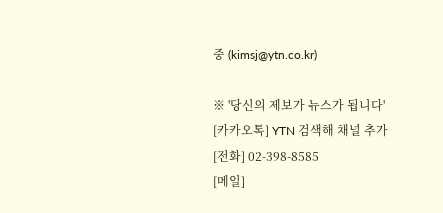중 (kimsj@ytn.co.kr)

※ '당신의 제보가 뉴스가 됩니다'
[카카오톡] YTN 검색해 채널 추가
[전화] 02-398-8585
[메일]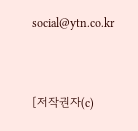social@ytn.co.kr


[저작권자(c)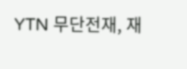YTN 무단전재, 재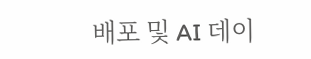배포 및 AI 데이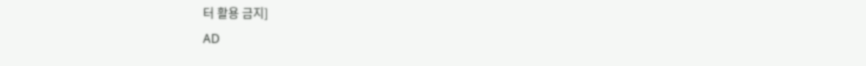터 활용 금지]
AD